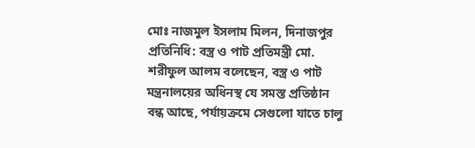মোঃ নাজমুল ইসলাম মিলন, দিনাজপুর প্রতিনিধি: বস্ত্র ও পাট প্রতিমন্ত্রী মো. শরীফুল আলম বলেছেন, বস্ত্র ও পাট মন্ত্রনালয়ের অধিনস্থ যে সমস্ত প্রতিষ্ঠান বন্ধ আছে, পর্যায়ক্রমে সেগুলো যাতে চালু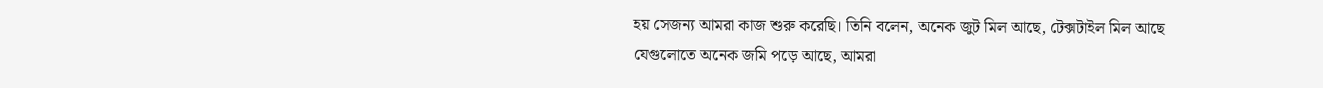হয় সেজন্য আমরা কাজ শুরু করেছি। তিনি বলেন, অনেক জুট মিল আছে, টেক্সটাইল মিল আছে যেগুলোতে অনেক জমি পড়ে আছে, আমরা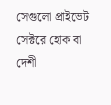সেগুলো প্রাইভেট সেক্টরে হোক বা দেশী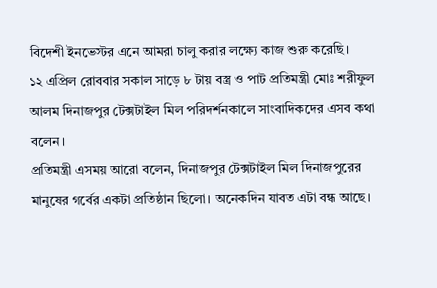বিদেশী ইনভেস্টর এনে আমরা চালু করার লক্ষ্যে কাজ শুরু করেছি।
১২ এপ্রিল রোববার সকাল সাড়ে ৮ টায় বস্ত্র ও পাট প্রতিমন্ত্রী মোঃ শরীফুল আলম দিনাজপুর টেক্সটাইল মিল পরিদর্শনকালে সাংবাদিকদের এসব কথা বলেন।
প্রতিমন্ত্রী এসময় আরো বলেন, দিনাজপুর টেক্সটাইল মিল দিনাজপুরের মানুষের গর্বের একটা প্রতিষ্ঠান ছিলো। অনেকদিন যাবত এটা বন্ধ আছে।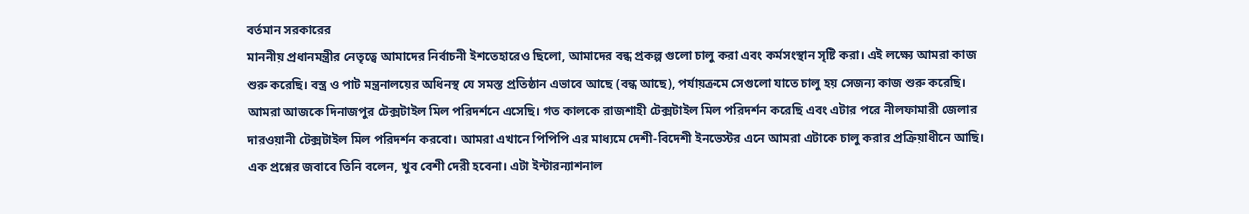বর্তমান সরকারের
মাননীয় প্রধানমন্ত্রীর নেতৃত্বে আমাদের নির্বাচনী ইশতেহারেও ছিলো, আমাদের বন্ধ প্রকল্প গুলো চালু করা এবং কর্মসংস্থান সৃষ্টি করা। এই লক্ষ্যে আমরা কাজ শুরু করেছি। বস্ত্র ও পাট মন্ত্রনালয়ের অধিনস্থ যে সমস্ত প্রতিষ্ঠান এভাবে আছে (বন্ধ আছে), পর্যায়ক্রমে সেগুলো যাতে চালু হয় সেজন্য কাজ শুরু করেছি। আমরা আজকে দিনাজপুর টেক্সটাইল মিল পরিদর্শনে এসেছি। গত কালকে রাজশাহী টেক্সটাইল মিল পরিদর্শন করেছি এবং এটার পরে নীলফামারী জেলার দারওয়ানী টেক্সটাইল মিল পরিদর্শন করবো। আমরা এখানে পিপিপি এর মাধ্যমে দেশী-বিদেশী ইনভেস্টর এনে আমরা এটাকে চালু করার প্রক্রিয়াধীনে আছি।
এক প্রশ্নের জবাবে তিনি বলেন, খুব বেশী দেরী হবেনা। এটা ইন্টারন্যাশনাল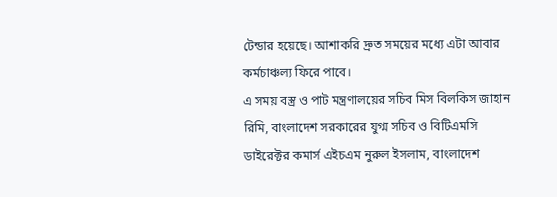টেন্ডার হয়েছে। আশাকরি দ্রুত সময়ের মধ্যে এটা আবার কর্মচাঞ্চল্য ফিরে পাবে।
এ সময় বস্ত্র ও পাট মন্ত্রণালয়ের সচিব মিস বিলকিস জাহান রিমি, বাংলাদেশ সরকারের যুগ্ম সচিব ও বিটিএমসি ডাইরেক্টর কমার্স এইচএম নুরুল ইসলাম, বাংলাদেশ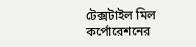টেক্সটাইল মিল কর্পোরেশনের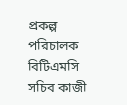প্রকল্প পরিচালক বিটিএমসি সচিব কাজী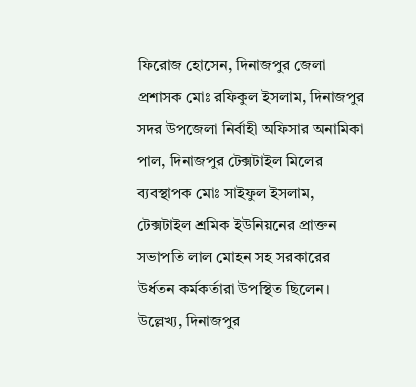ফিরোজ হোসেন, দিনাজপুর জেলা প্রশাসক মোঃ রফিকুল ইসলাম, দিনাজপুর সদর উপজেলা নির্বাহী অফিসার অনামিকা পাল, দিনাজপুর টেক্সটাইল মিলের ব্যবস্থাপক মোঃ সাইফুল ইসলাম, টেক্সটাইল শ্রমিক ইউনিয়নের প্রাক্তন সভাপতি লাল মোহন সহ সরকারের উর্ধতন কর্মকর্তারা উপস্থিত ছিলেন।
উল্লেখ্য, দিনাজপুর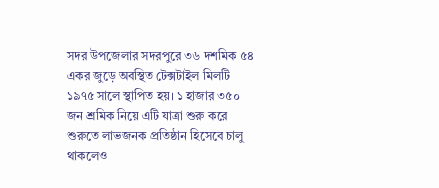সদর উপজেলার সদরপুরে ৩৬ দশমিক ৫৪ একর জুড়ে অবস্থিত টেক্সটাইল মিলটি ১৯৭৫ সালে স্থাপিত হয়। ১ হাজার ৩৫০ জন শ্রমিক নিয়ে এটি যাত্রা শুরু করে শুরুতে লাভজনক প্রতিষ্ঠান হিসেবে চালু থাকলেও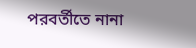পরবর্তীতে নানা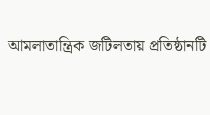আমলাতান্ত্রিক জটিলতায় প্রতিষ্ঠানটি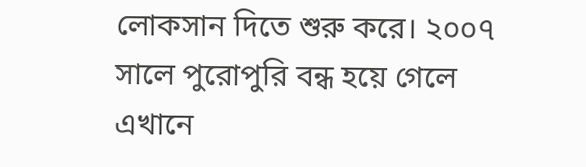লোকসান দিতে শুরু করে। ২০০৭ সালে পুরোপুরি বন্ধ হয়ে গেলে এখানে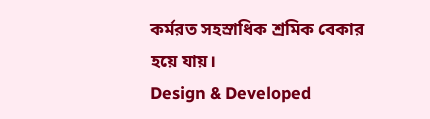কর্মরত সহস্রাধিক শ্রমিক বেকার হয়ে যায়।
Design & Developed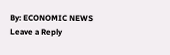By: ECONOMIC NEWS
Leave a Reply